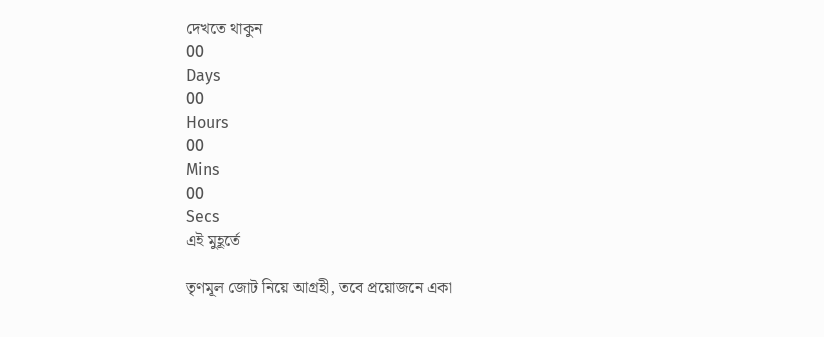দেখতে থাকুন
00
Days
00
Hours
00
Mins
00
Secs
এই মুহূর্তে

তৃণমূল জোট নিয়ে আগ্রহী, তবে প্রয়োজনে একা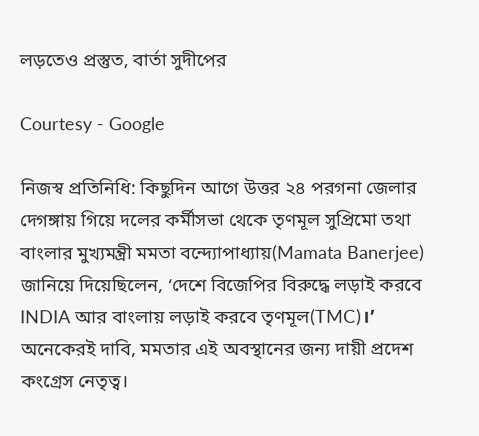লড়তেও প্রস্তুত, বার্তা সুদীপের

Courtesy - Google

নিজস্ব প্রতিনিধি: কিছুদিন আগে উত্তর ২৪ পরগনা জেলার দেগঙ্গায় গিয়ে দলের কর্মীসভা থেকে তৃণমূল সুপ্রিমো তথা বাংলার মুখ্যমন্ত্রী মমতা বন্দ্যোপাধ্যায়(Mamata Banerjee) জানিয়ে দিয়েছিলেন, ‘দেশে বিজেপির বিরুদ্ধে লড়াই করবে INDIA আর বাংলায় লড়াই করবে তৃণমূল(TMC)।’ অনেকেরই দাবি, মমতার এই অবস্থানের জন্য দায়ী প্রদেশ কংগ্রেস নেতৃত্ব।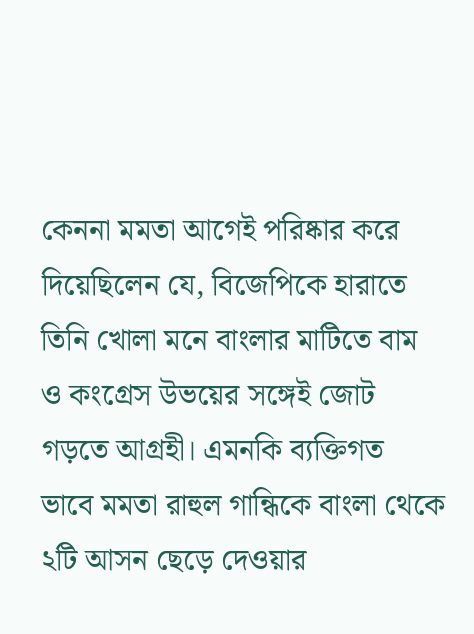কেননা মমতা আগেই পরিষ্কার করে দিয়েছিলেন যে, বিজেপিকে হারাতে তিনি খোলা মনে বাংলার মাটিতে বাম ও কংগ্রেস উভয়ের সঙ্গেই জোট গড়তে আগ্রহী। এমনকি ব্যক্তিগত ভাবে মমতা রাহুল গান্ধিকে বাংলা থেকে ২টি আসন ছেড়ে দেওয়ার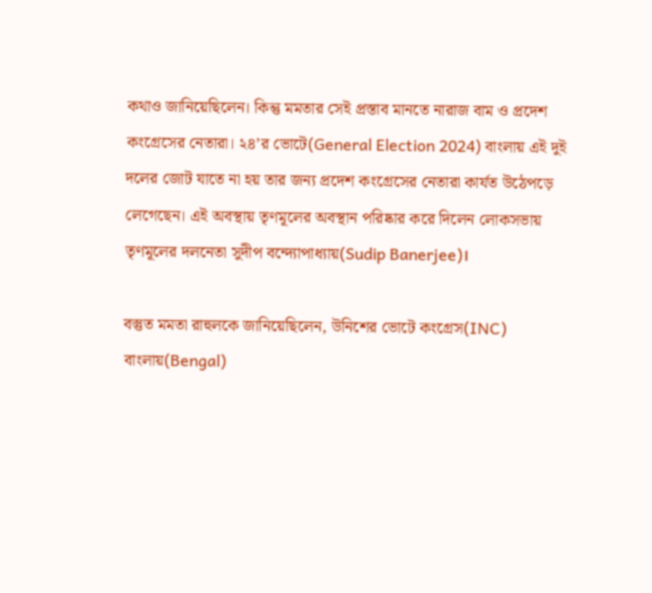কথাও জানিয়েছিলেন। কিন্তু মমতার সেই প্রস্তাব মানতে নারাজ বাম ও প্রদেশ কংগ্রেসের নেতারা। ২৪’র ভোটে(General Election 2024) বাংলায় এই দুই দলের জোট যাতে না হয় তার জন্য প্রদেশ কংগ্রেসের নেতারা কার্যত উঠেপড়ে লেগেছেন। এই অবস্থায় তৃণমূলের অবস্থান পরিষ্কার করে দিলেন লোকসভায় তৃণমূলের দলনেতা সুদীপ বন্দ্যোপাধ্যায়(Sudip Banerjee)।

বস্তুত মমতা রাহুলকে জানিয়েছিলেন, উনিশের ভোটে কংগ্রেস(INC) বাংলায়(Bengal)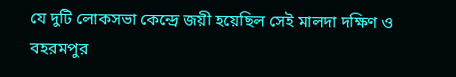যে দুটি লোকসভা কেন্দ্রে জয়ী হয়েছিল সেই মালদা দক্ষিণ ও বহরমপুর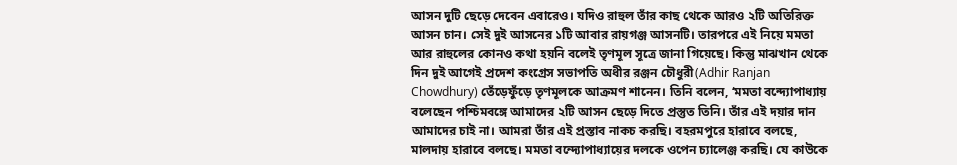আসন দুটি ছেড়ে দেবেন এবারেও। যদিও রাহুল তাঁর কাছ থেকে আরও ২টি অতিরিক্ত আসন চান। সেই দুই আসনের ১টি আবার রায়গঞ্জ আসনটি। তারপরে এই নিয়ে মমতা আর রাহুলের কোনও কথা হয়নি বলেই তৃণমূল সূত্রে জানা গিয়েছে। কিন্তু মাঝখান থেকে দিন দুই আগেই প্রদেশ কংগ্রেস সভাপতি অধীর রঞ্জন চৌধুরী(Adhir Ranjan Chowdhury) তেঁড়েফুঁড়ে তৃণমূলকে আক্রমণ শানেন। তিনি বলেন, ‘মমতা বন্দ্যোপাধ্যায় বলেছেন পশ্চিমবঙ্গে আমাদের ২টি আসন ছেড়ে দিতে প্রস্তুত তিনি। তাঁর এই দয়ার দান আমাদের চাই না। আমরা তাঁর এই প্রস্তাব নাকচ করছি। বহরমপুরে হারাবে বলছে, মালদায় হারাবে বলছে। মমতা বন্দ্যোপাধ্যায়ের দলকে ওপেন চ্যালেঞ্জ করছি। যে কাউকে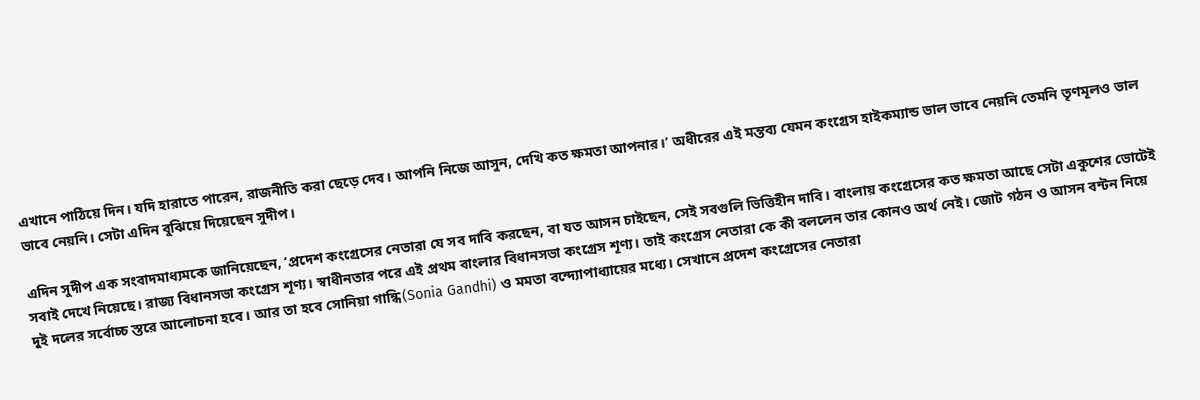এখানে পাঠিয়ে দিন। যদি হারাতে পারেন, রাজনীতি করা ছেড়ে দেব। আপনি নিজে আসুন, দেখি কত ক্ষমতা আপনার।’ অধীরের এই মন্তব্য যেমন কংগ্রেস হাইকম্যান্ড ভাল ভাবে নেয়নি তেমনি তৃণমূলও ভাল ভাবে নেয়নি। সেটা এদিন বুঝিয়ে দিয়েছেন সুদীপ।

এদিন সুদীপ এক সংবাদমাধ্যমকে জানিয়েছেন, ‘প্রদেশ কংগ্রেসের নেতারা যে সব দাবি করছেন, বা যত আসন চাইছেন, সেই সবগুলি ভিত্তিহীন দাবি। বাংলায় কংগ্রেসের কত ক্ষমতা আছে সেটা একুশের ভোটেই সবাই দেখে নিয়েছে। রাজ্য বিধানসভা কংগ্রেস শূণ্য। স্বাধীনতার পরে এই প্রথম বাংলার বিধানসভা কংগ্রেস শূণ্য। তাই কংগ্রেস নেতারা কে কী বললেন তার কোনও অর্থ নেই। জোট গঠন ও আসন বন্টন নিয়ে দুই দলের সর্বোচ্চ স্তরে আলোচনা হবে। আর তা হবে সোনিয়া গান্ধি(Sonia Gandhi) ও মমতা বন্দ্যোপাধ্যায়ের মধ্যে। সেখানে প্রদেশ কংগ্রেসের নেতারা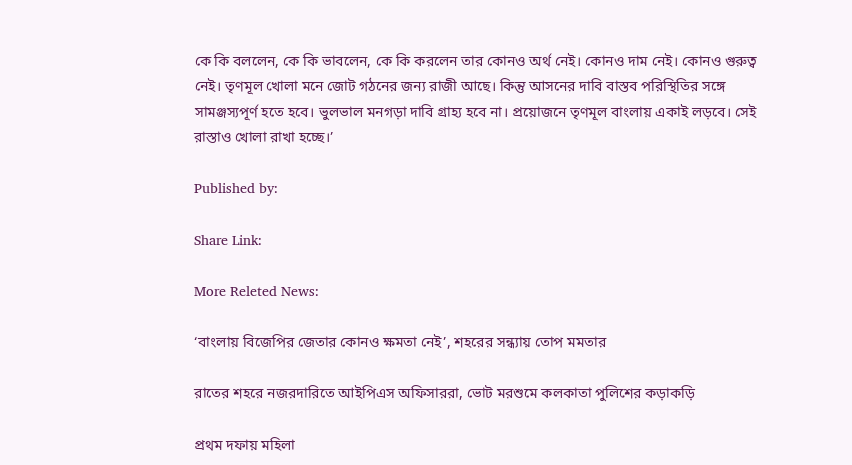কে কি বললেন, কে কি ভাবলেন, কে কি করলেন তার কোনও অর্থ নেই। কোনও দাম নেই। কোনও গুরুত্ব নেই। তৃণমূল খোলা মনে জোট গঠনের জন্য রাজী আছে। কিন্তু আসনের দাবি বাস্তব পরিস্থিতির সঙ্গে সামঞ্জস্যপূর্ণ হতে হবে। ভুলভাল মনগড়া দাবি গ্রাহ্য হবে না। প্রয়োজনে তৃণমূল বাংলায় একাই লড়বে। সেই রাস্তাও খোলা রাখা হচ্ছে।’

Published by:

Share Link:

More Releted News:

‘বাংলায় বিজেপির জেতার কোনও ক্ষমতা নেই’, শহরের সন্ধ্যায় তোপ মমতার

রাতের শহরে নজরদারিতে আইপিএস অফিসাররা, ভোট মরশুমে কলকাতা পুলিশের কড়াকড়ি

প্রথম দফায় মহিলা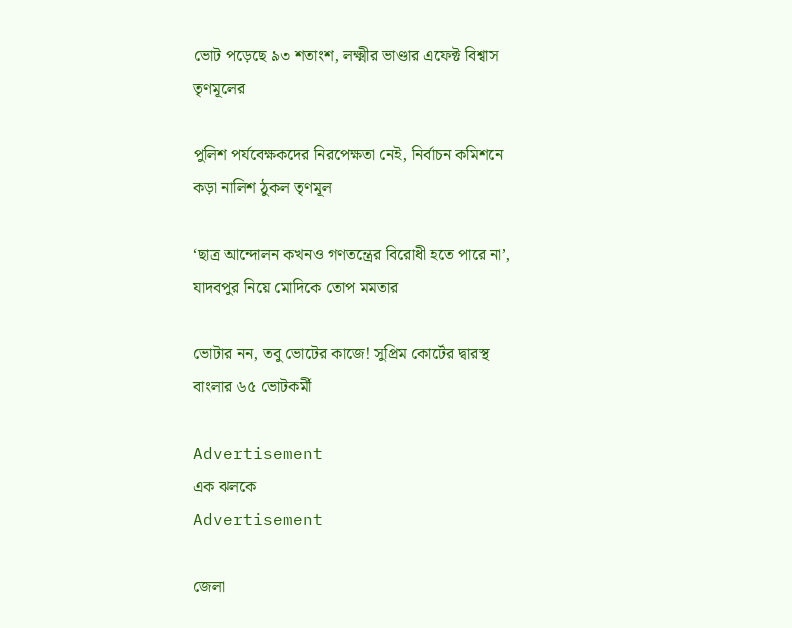ভোট পড়েছে ৯৩ শতাংশ, লক্ষ্মীর ভাণ্ডার এফেক্ট বিশ্বাস তৃণমূলের

পুলিশ পর্যবেক্ষকদের নিরপেক্ষতা নেই, নির্বাচন কমিশনে কড়া নালিশ ঠুকল তৃণমূল

‘ছাত্র আন্দোলন কখনও গণতন্ত্রের বিরোধী হতে পারে না’, যাদবপুর নিয়ে মোদিকে তোপ মমতার

ভোটার নন, তবু ভোটের কাজে! সুপ্রিম কোর্টের দ্বারস্থ বাংলার ৬৫ ভোটকর্মী

Advertisement
এক ঝলকে
Advertisement

জেলা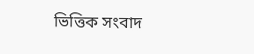ভিত্তিক সংবাদ